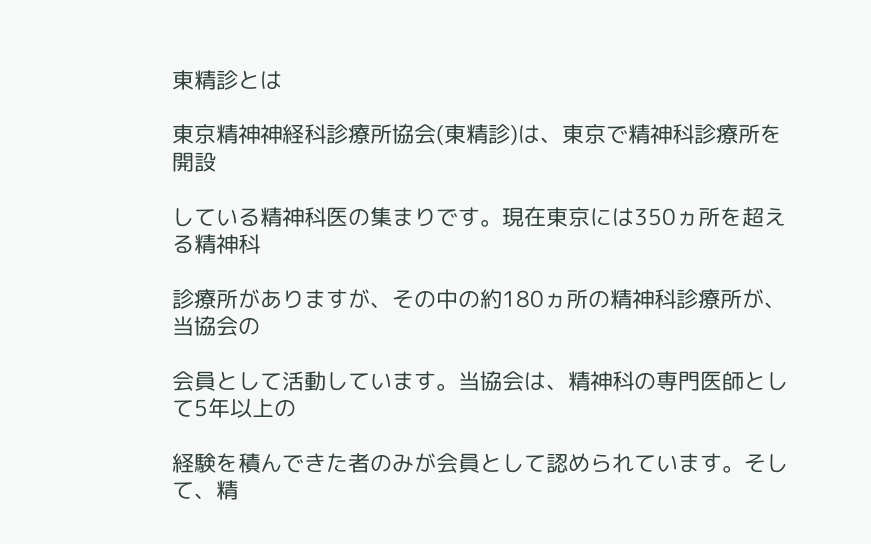東精診とは

東京精神神経科診療所協会(東精診)は、東京で精神科診療所を開設

している精神科医の集まりです。現在東京には350ヵ所を超える精神科

診療所がありますが、その中の約180ヵ所の精神科診療所が、当協会の

会員として活動しています。当協会は、精神科の専門医師として5年以上の

経験を積んできた者のみが会員として認められています。そして、精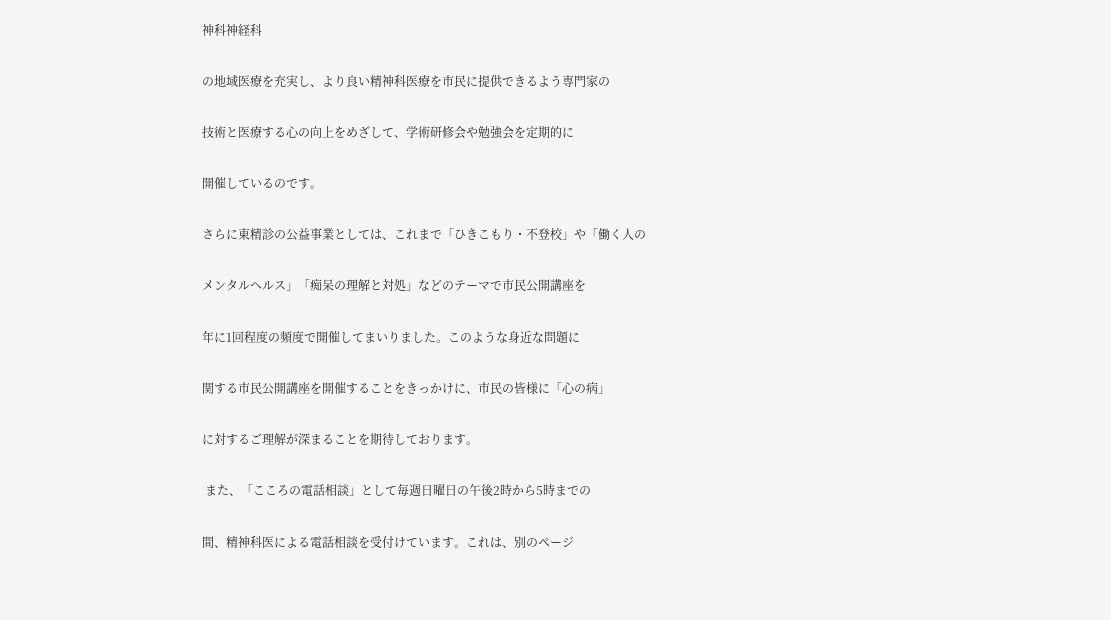神科神経科

の地域医療を充実し、より良い精神科医療を市民に提供できるよう専門家の

技術と医療する心の向上をめざして、学術研修会や勉強会を定期的に

開催しているのです。

さらに東精診の公益事業としては、これまで「ひきこもり・不登校」や「働く人の

メンタルヘルス」「痴呆の理解と対処」などのテーマで市民公開講座を

年に1回程度の頻度で開催してまいりました。このような身近な問題に

関する市民公開講座を開催することをきっかけに、市民の皆様に「心の病」

に対するご理解が深まることを期待しております。

 また、「こころの電話相談」として毎週日曜日の午後2時から5時までの

間、精神科医による電話相談を受付けています。これは、別のページ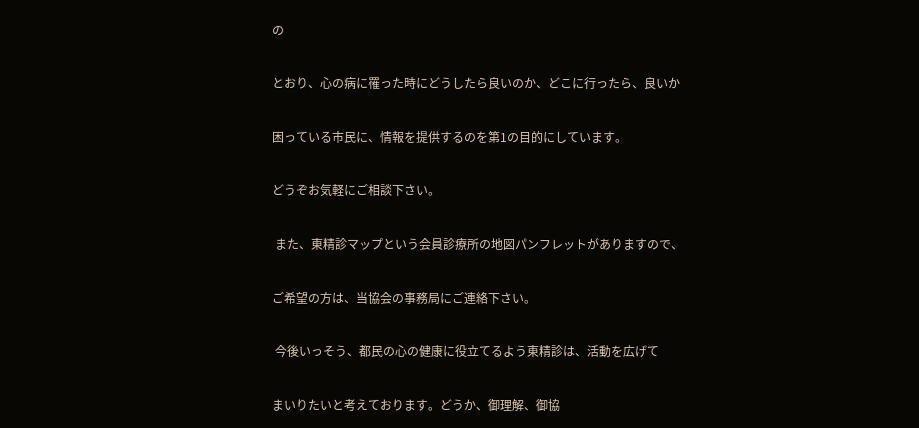の

とおり、心の病に罹った時にどうしたら良いのか、どこに行ったら、良いか

困っている市民に、情報を提供するのを第1の目的にしています。

どうぞお気軽にご相談下さい。

 また、東精診マップという会員診療所の地図パンフレットがありますので、

ご希望の方は、当協会の事務局にご連絡下さい。

 今後いっそう、都民の心の健康に役立てるよう東精診は、活動を広げて

まいりたいと考えております。どうか、御理解、御協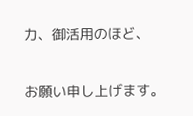力、御活用のほど、

お願い申し上げます。